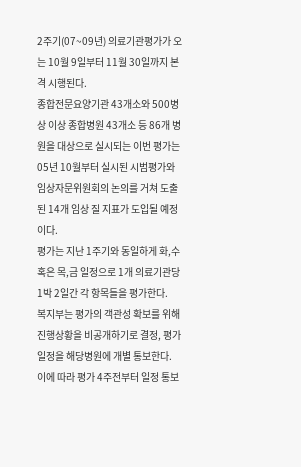2주기(07~09년) 의료기관평가가 오는 10월 9일부터 11월 30일까지 본격 시행된다.
종합전문요양기관 43개소와 500병상 이상 종합병원 43개소 등 86개 병원을 대상으로 실시되는 이번 평가는 05년 10월부터 실시된 시범평가와 임상자문위원회의 논의를 거쳐 도출된 14개 임상 질 지표가 도입될 예정이다.
평가는 지난 1주기와 동일하게 화,수 혹은 목,금 일정으로 1개 의료기관당 1박 2일간 각 항목들을 평가한다.
복지부는 평가의 객관성 확보를 위해 진행상황을 비공개하기로 결정, 평가일정을 해당병원에 개별 통보한다.
이에 따라 평가 4주전부터 일정 통보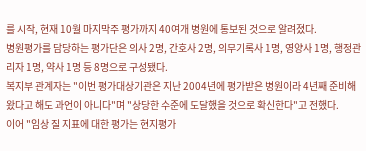를 시작, 현재 10월 마지막주 평가까지 40여개 병원에 통보된 것으로 알려졌다.
병원평가를 담당하는 평가단은 의사 2명, 간호사 2명, 의무기록사 1명, 영양사 1명, 행정관리자 1명, 약사 1명 등 8명으로 구성됐다.
복지부 관계자는 "이번 평가대상기관은 지난 2004년에 평가받은 병원이라 4년째 준비해왔다고 해도 과언이 아니다"며 "상당한 수준에 도달했을 것으로 확신한다"고 전했다.
이어 "임상 질 지표에 대한 평가는 현지평가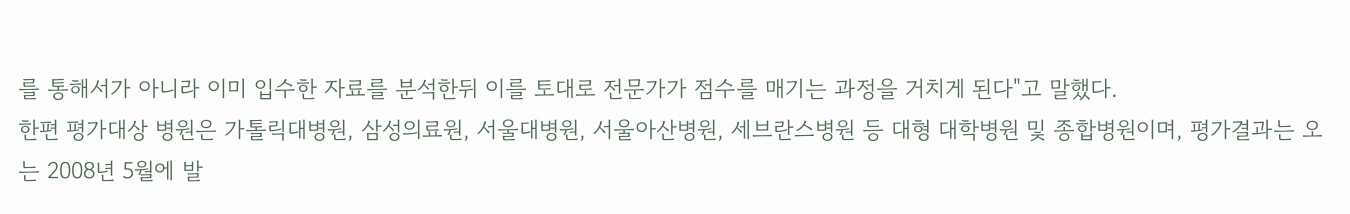를 통해서가 아니라 이미 입수한 자료를 분석한뒤 이를 토대로 전문가가 점수를 매기는 과정을 거치게 된다"고 말했다.
한편 평가대상 병원은 가톨릭대병원, 삼성의료원, 서울대병원, 서울아산병원, 세브란스병원 등 대형 대학병원 및 종합병원이며, 평가결과는 오는 2008년 5월에 발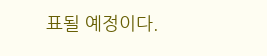표될 예정이다.